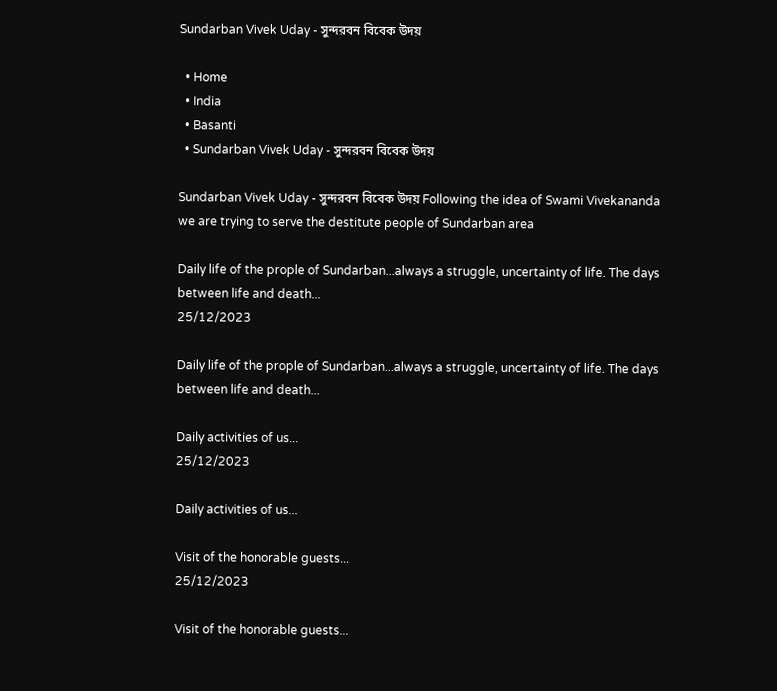Sundarban Vivek Uday - সুন্দরবন বিবেক উদয়

  • Home
  • India
  • Basanti
  • Sundarban Vivek Uday - সুন্দরবন বিবেক উদয়

Sundarban Vivek Uday - সুন্দরবন বিবেক উদয় Following the idea of Swami Vivekananda we are trying to serve the destitute people of Sundarban area

Daily life of the prople of Sundarban...always a struggle, uncertainty of life. The days between life and death...
25/12/2023

Daily life of the prople of Sundarban...always a struggle, uncertainty of life. The days between life and death...

Daily activities of us...
25/12/2023

Daily activities of us...

Visit of the honorable guests...
25/12/2023

Visit of the honorable guests...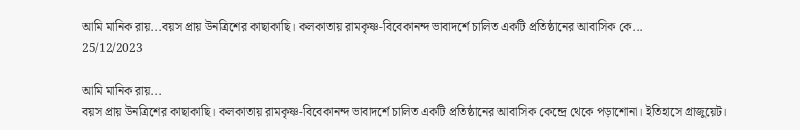আমি মানিক রায়...বয়স প্রায় উনত্রিশের কাছাকাছি। কলকাতায় রামকৃষ্ণ-বিবেকানন্দ ভাবাদর্শে চালিত একটি প্রতিষ্ঠানের আবাসিক কে...
25/12/2023

আমি মানিক রায়...
বয়স প্রায় উনত্রিশের কাছাকাছি। কলকাতায় রামকৃষ্ণ-বিবেকানন্দ ভাবাদর্শে চালিত একটি প্রতিষ্ঠানের আবাসিক কেন্দ্রে থেকে পড়াশোনা। ইতিহাসে গ্রাজুয়েট।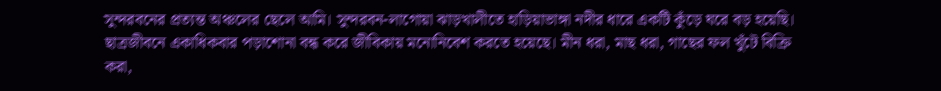সুন্দরবনের প্রত্যন্ত অঞ্চলের ছেলে আমি। সুন্দরবন-লাগোয়া ঝাড়খালীতে হাড়িয়াভাঙ্গা নদীর ধারে একটি কুঁড়ে ঘরে বড় হয়েছি। ছাত্রজীবনে একাধিকবার পড়াশোনা বন্ধ করে জীবিকায় মনোনিবেশ করতে হয়েছে। মীন ধরা, মাছ ধরা, গাছের ফল খুঁটে বিক্রি করা,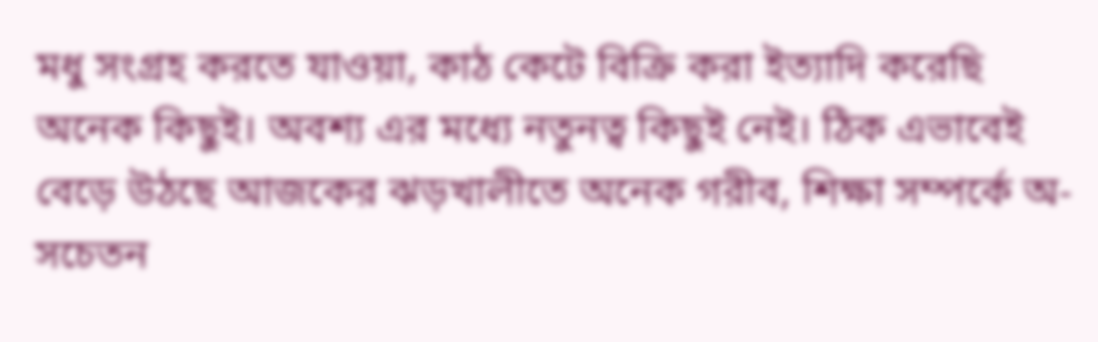মধু সংগ্রহ করতে যাওয়া, কাঠ কেটে বিক্রি করা ইত্যাদি করেছি অনেক কিছুই। অবশ্য এর মধ্যে নতুনত্ব কিছুই নেই। ঠিক এভাবেই বেড়ে উঠছে আজকের ঝড়খালীতে অনেক গরীব, শিক্ষা সম্পর্কে অ-সচেতন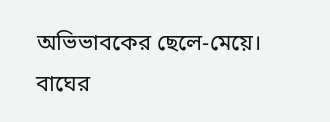অভিভাবকের ছেলে-মেয়ে। বাঘের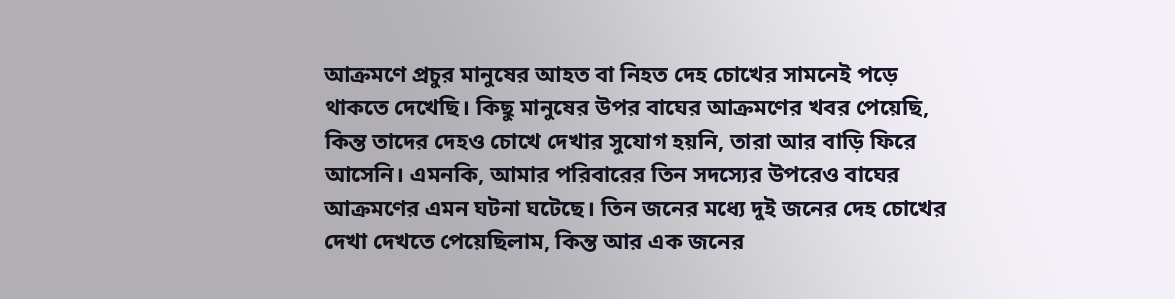আক্রমণে প্রচুর মানুষের আহত বা নিহত দেহ চোখের সামনেই পড়ে থাকতে দেখেছি। কিছু মানুষের উপর বাঘের আক্রমণের খবর পেয়েছি, কিন্ত তাদের দেহও চোখে দেখার সুযোগ হয়নি, তারা আর বাড়ি ফিরে আসেনি। এমনকি, আমার পরিবারের তিন সদস্যের উপরেও বাঘের আক্রমণের এমন ঘটনা ঘটেছে। তিন জনের মধ্যে দুই জনের দেহ চোখের দেখা দেখতে পেয়েছিলাম, কিন্ত আর এক জনের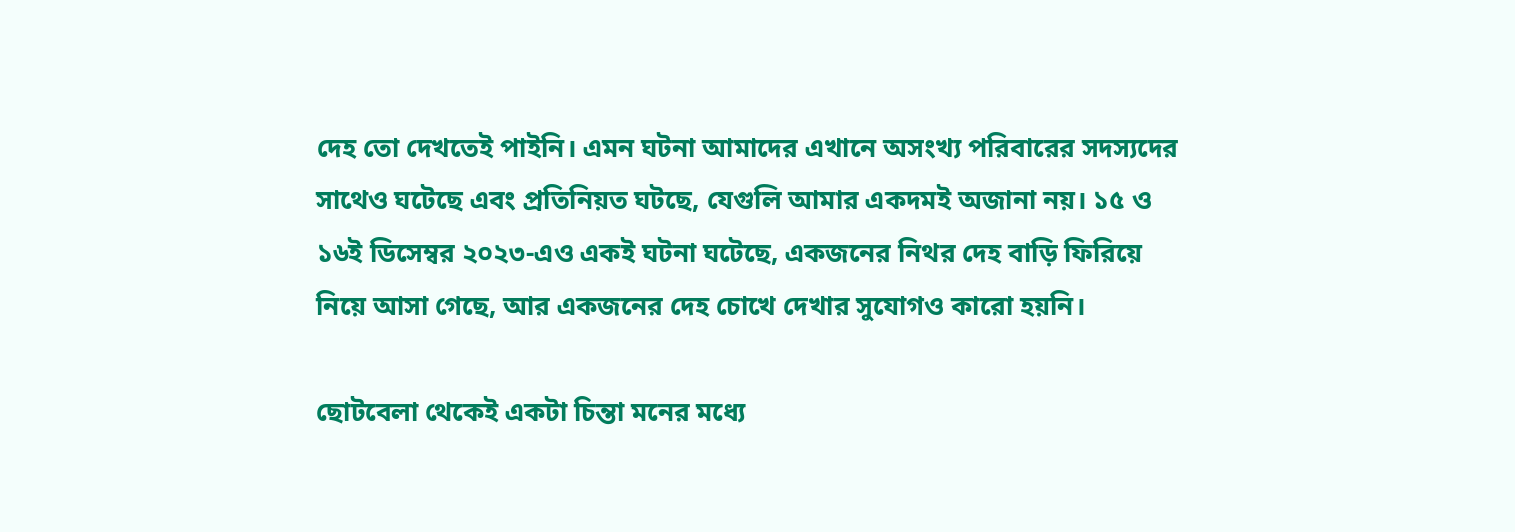দেহ তো দেখতেই পাইনি। এমন ঘটনা আমাদের এখানে অসংখ্য পরিবারের সদস্যদের সাথেও ঘটেছে এবং প্রতিনিয়ত ঘটছে, যেগুলি আমার একদমই অজানা নয়। ১৫ ও ১৬ই ডিসেম্বর ২০২৩-এও একই ঘটনা ঘটেছে, একজনের নিথর দেহ বাড়ি ফিরিয়ে নিয়ে আসা গেছে, আর একজনের দেহ চোখে দেখার সুযোগও কারো হয়নি।

ছোটবেলা থেকেই একটা চিন্তা মনের মধ্যে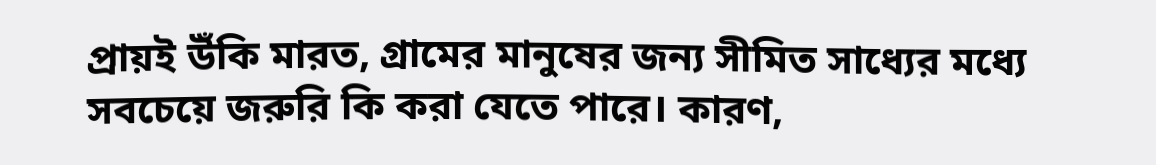প্রায়ই উঁকি মারত, গ্রামের মানুষের জন্য সীমিত সাধ্যের মধ্যে সবচেয়ে জরুরি কি করা যেতে পারে। কারণ,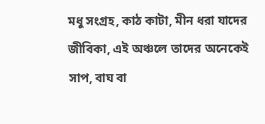মধু সংগ্রহ, কাঠ কাটা, মীন ধরা যাদের জীবিকা, এই অঞ্চলে তাদের অনেকেই সাপ, বাঘ বা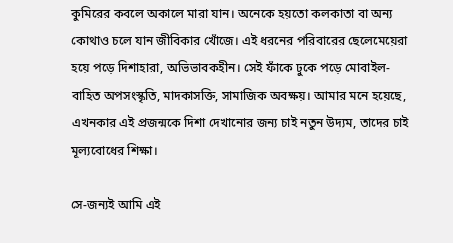কুমিরের কবলে অকালে মারা যান। অনেকে হয়তো কলকাতা বা অন্য কোথাও চলে যান জীবিকার খোঁজে। এই ধরনের পরিবারের ছেলেমেয়েরা হয়ে পড়ে দিশাহারা, অভিভাবকহীন। সেই ফাঁকে ঢুকে পড়ে মোবাইল-বাহিত অপসংস্কৃতি, মাদকাসক্তি, সামাজিক অবক্ষয়। আমার মনে হয়েছে, এখনকার এই প্রজন্মকে দিশা দেখানোর জন্য চাই নতুন উদ্যম, তাদের চাই মূল্যবোধের শিক্ষা।

সে-জন্যই আমি এই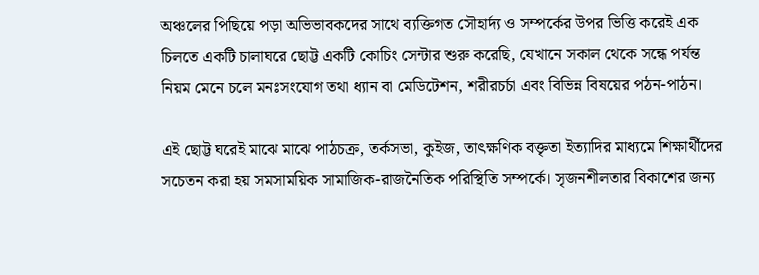অঞ্চলের পিছিয়ে পড়া অভিভাবকদের সাথে ব্যক্তিগত সৌহার্দ্য ও সম্পর্কের উপর ভিত্তি করেই এক চিলতে একটি চালাঘরে ছোট্ট একটি কোচিং সেন্টার শুরু করেছি, যেখানে সকাল থেকে সন্ধে পর্যন্ত নিয়ম মেনে চলে মনঃসংযোগ তথা ধ্যান বা মেডিটেশন, শরীরচর্চা এবং বিভিন্ন বিষয়ের পঠন-পাঠন।

এই ছোট্ট ঘরেই মাঝে মাঝে পাঠচক্র, তর্কসভা, কুইজ, তাৎক্ষণিক বক্তৃতা ইত্যাদির মাধ্যমে শিক্ষার্থীদের সচেতন করা হয় সমসাময়িক সামাজিক-রাজনৈতিক পরিস্থিতি সম্পর্কে। সৃজনশীলতার বিকাশের জন্য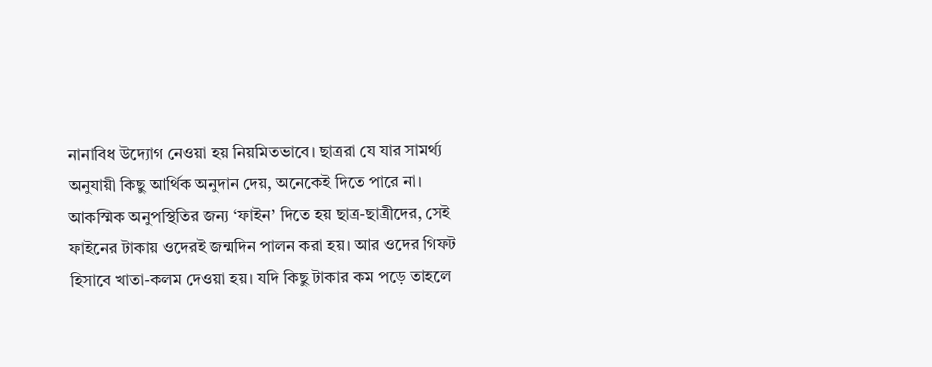নানাবিধ উদ্যোগ নেওয়া হয় নিয়মিতভাবে। ছাত্ররা যে যার সামর্থ্য অনুযায়ী কিছু আর্থিক অনুদান দেয়, অনেকেই দিতে পারে না।
আকস্মিক অনুপস্থিতির জন্য ‘ফাইন’ দিতে হয় ছাত্র-ছাত্রীদের, সেই ফাইনের টাকায় ওদেরই জন্মদিন পালন করা হয়। আর ওদের গিফট হিসাবে খাতা-কলম দেওয়া হয়। যদি কিছু টাকার কম পড়ে তাহলে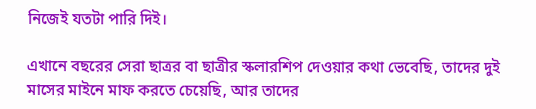নিজেই যতটা পারি দিই।

এখানে বছরের সেরা ছাত্রর বা ছাত্রীর স্কলারশিপ দেওয়ার কথা ভেবেছি, তাদের দুই মাসের মাইনে মাফ করতে চেয়েছি, আর তাদের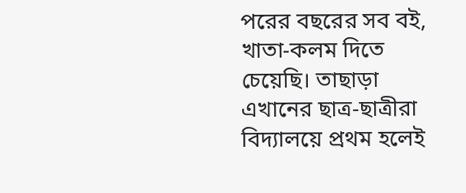পরের বছরের সব বই, খাতা-কলম দিতে চেয়েছি। তাছাড়া এখানের ছাত্র-ছাত্রীরা বিদ্যালয়ে প্রথম হলেই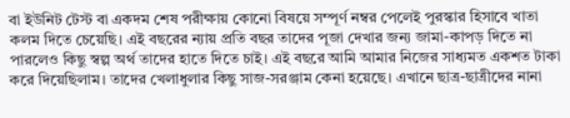বা ইউনিট টেস্ট বা একদম শেষ পরীক্ষায় কোনো বিষয়ে সম্পূর্ণ নম্বর পেলেই পুরস্কার হিসাবে খাতা কলম দিতে চেয়েছি। এই বছরের ন্যায় প্রতি বছর তাদের পূজা দেখার জন্য জামা-কাপড় দিতে না পারলেও কিছু স্বল্প অর্থ তাদের হাতে দিতে চাই। এই বছরে আমি আমার নিজের সাধ্যমত একশত টাকা করে দিয়েছিলাম। তাদের খেলাধুলার কিছু সাজ-সরঞ্জাম কেনা হয়েছে। এখানে ছাত্র-ছাত্রীদের নানা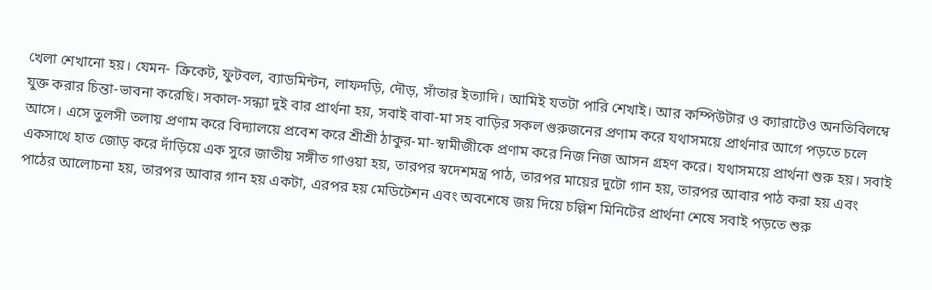খেলা শেখানো হয়। যেমন- ক্রিকেট, ফুটবল, ব্যাডমিন্টন, লাফদড়ি, দৌড়, সাঁতার ইত্যাদি। আমিই যতটা পারি শেখাই। আর কম্পিউটার ও ক্যারাটেও অনতিবিলম্বে যুক্ত করার চিন্তা-ভাবনা করেছি। সকাল-সন্ধ্যা দুই বার প্রার্থনা হয়, সবাই বাবা-মা সহ বাড়ির সকল গুরুজনের প্রণাম করে যথাসময়ে প্রার্থনার আগে পড়তে চলে আসে। এসে তুলসী তলায় প্রণাম করে বিদ্যালয়ে প্রবেশ করে শ্রীশ্রী ঠাকুর-মা-স্বামীজীকে প্রণাম করে নিজ নিজ আসন গ্রহণ করে। যথাসময়ে প্রার্থনা শুরু হয়। সবাই একসাথে হাত জোড় করে দাঁড়িয়ে এক সুরে জাতীয় সঙ্গীত গাওয়া হয়, তারপর স্বদেশমন্ত্র পাঠ, তারপর মায়ের দুটো গান হয়, তারপর আবার পাঠ করা হয় এবং পাঠের আলোচনা হয়, তারপর আবার গান হয় একটা, এরপর হয় মেডিটেশন এবং অবশেষে জয় দিয়ে চল্লিশ মিনিটের প্রার্থনা শেষে সবাই পড়তে শুরু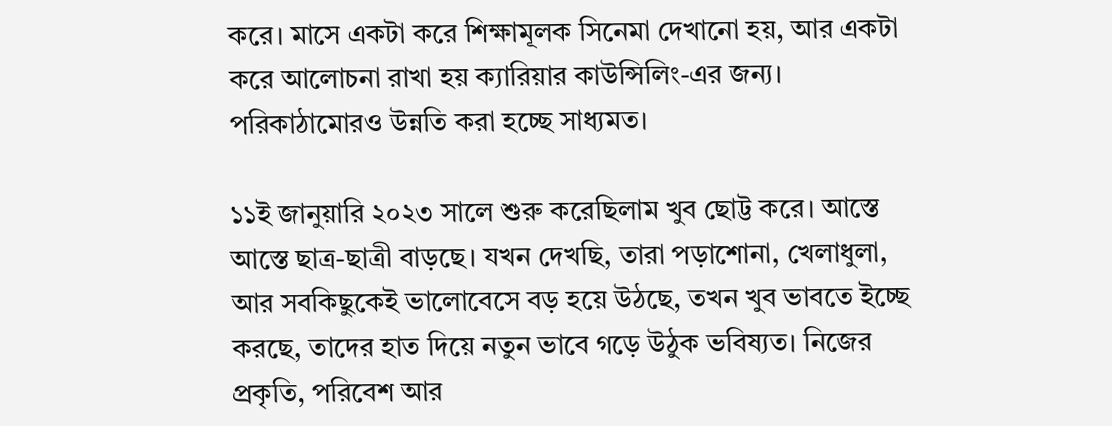করে। মাসে একটা করে শিক্ষামূলক সিনেমা দেখানো হয়, আর একটা করে আলোচনা রাখা হয় ক্যারিয়ার কাউন্সিলিং-এর জন্য। পরিকাঠামোরও উন্নতি করা হচ্ছে সাধ্যমত।

১১ই জানুয়ারি ২০২৩ সালে শুরু করেছিলাম খুব ছোট্ট করে। আস্তে আস্তে ছাত্র-ছাত্রী বাড়ছে। যখন দেখছি, তারা পড়াশোনা, খেলাধুলা, আর সবকিছুকেই ভালোবেসে বড় হয়ে উঠছে, তখন খুব ভাবতে ইচ্ছে করছে, তাদের হাত দিয়ে নতুন ভাবে গড়ে উঠুক ভবিষ্যত। নিজের প্রকৃতি, পরিবেশ আর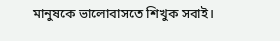মানুষকে ভালোবাসতে শিখুক সবাই।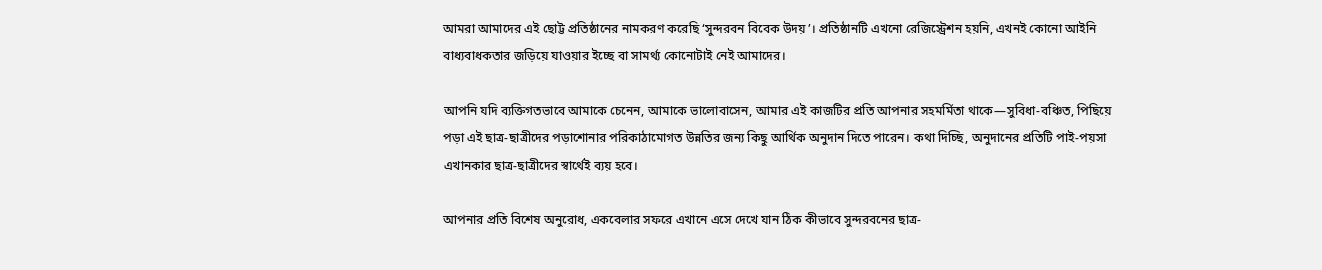আমরা আমাদের এই ছোট্ট প্রতিষ্ঠানের নামকরণ করেছি ‘সুন্দরবন বিবেক উদয়’। প্রতিষ্ঠানটি এখনো রেজিস্ট্রেশন হয়নি, এখনই কোনো আইনি বাধ্যবাধকতার জড়িয়ে যাওয়ার ইচ্ছে বা সামর্থ্য কোনোটাই নেই আমাদের।

আপনি যদি ব্যক্তিগতভাবে আমাকে চেনেন, আমাকে ভালোবাসেন, আমার এই কাজটির প্রতি আপনার সহমর্মিতা থাকে—সুবিধা-বঞ্চিত, পিছিয়ে পড়া এই ছাত্র-ছাত্রীদের পড়াশোনার পরিকাঠামোগত উন্নতির জন্য কিছু আর্থিক অনুদান দিতে পারেন। কথা দিচ্ছি, অনুদানের প্রতিটি পাই-পয়সা এখানকার ছাত্র-ছাত্রীদের স্বার্থেই ব্যয় হবে।

আপনার প্রতি বিশেষ অনুরোধ, একবেলার সফরে এখানে এসে দেখে যান ঠিক কীভাবে সুন্দরবনের ছাত্র-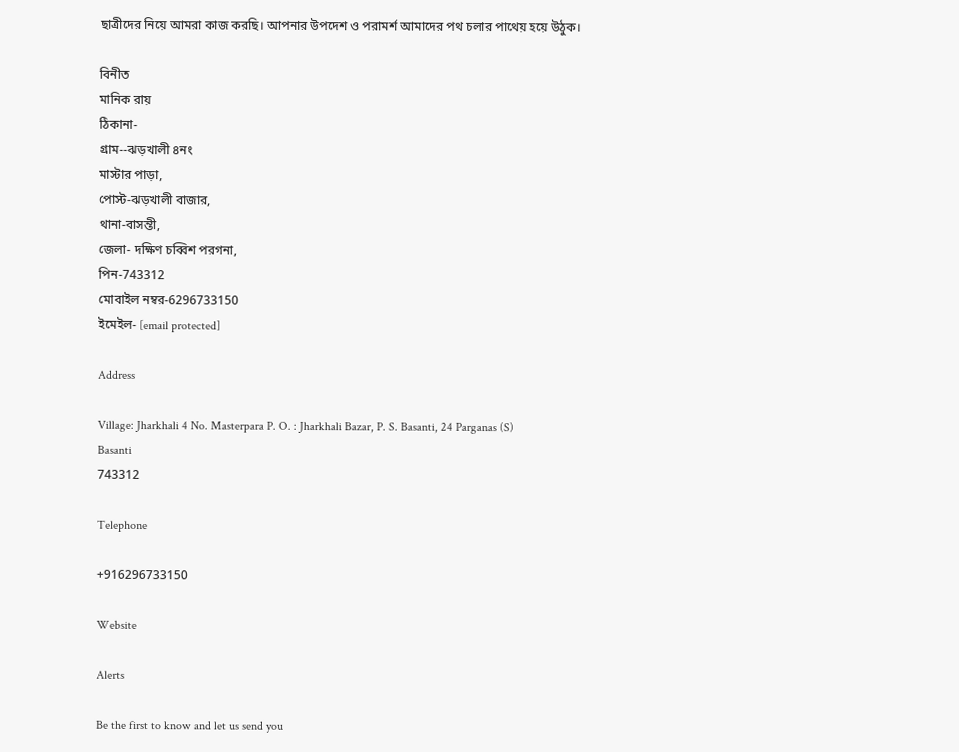ছাত্রীদের নিয়ে আমরা কাজ করছি। আপনার উপদেশ ও পরামর্শ আমাদের পথ চলার পাথেয় হয়ে উঠুক।

বিনীত
মানিক রায়
ঠিকানা-
গ্রাম--ঝড়খালী ৪নং
মাস্টার পাড়া,
পোস্ট-ঝড়খালী বাজার,
থানা-বাসন্তী,
জেলা- দক্ষিণ চব্বিশ পরগনা,
পিন-743312
মোবাইল নম্বর-6296733150
ইমেইল- [email protected]

Address

Village: Jharkhali 4 No. Masterpara P. O. : Jharkhali Bazar, P. S. Basanti, 24 Parganas (S)
Basanti
743312

Telephone

+916296733150

Website

Alerts

Be the first to know and let us send you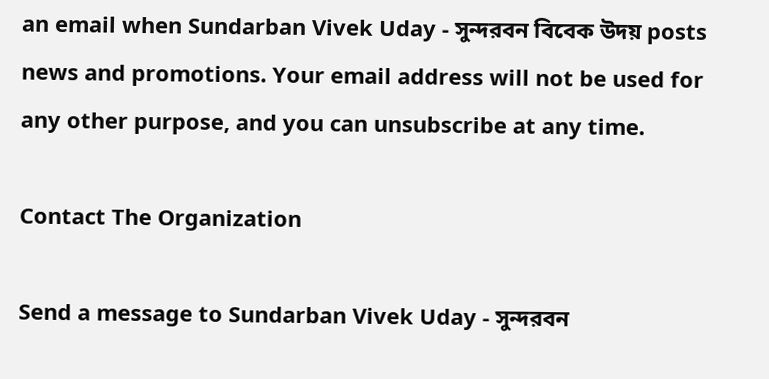an email when Sundarban Vivek Uday - সুন্দরবন বিবেক উদয় posts news and promotions. Your email address will not be used for any other purpose, and you can unsubscribe at any time.

Contact The Organization

Send a message to Sundarban Vivek Uday - সুন্দরবন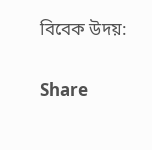বিবেক উদয়:

Share